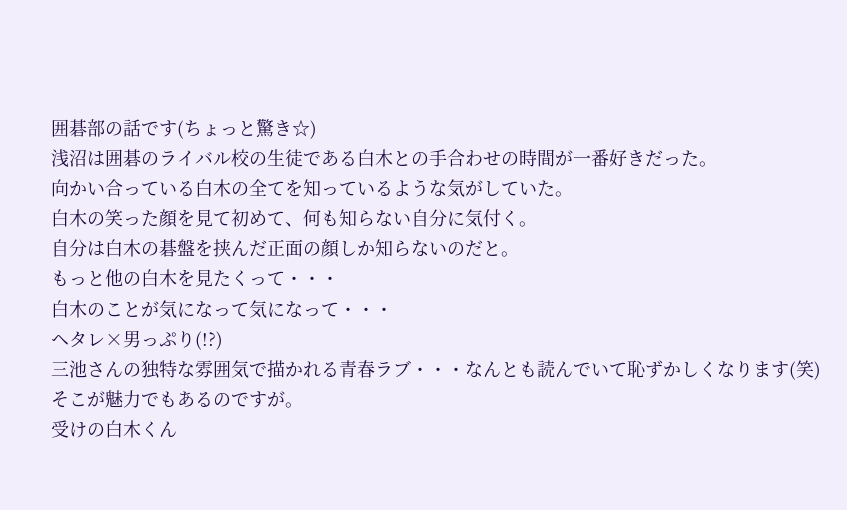囲碁部の話です(ちょっと驚き☆)
浅沼は囲碁のライバル校の生徒である白木との手合わせの時間が一番好きだった。
向かい合っている白木の全てを知っているような気がしていた。
白木の笑った顔を見て初めて、何も知らない自分に気付く。
自分は白木の碁盤を挟んだ正面の顔しか知らないのだと。
もっと他の白木を見たくって・・・
白木のことが気になって気になって・・・
ヘタレ×男っぷり(!?)
三池さんの独特な雰囲気で描かれる青春ラブ・・・なんとも読んでいて恥ずかしくなります(笑)
そこが魅力でもあるのですが。
受けの白木くん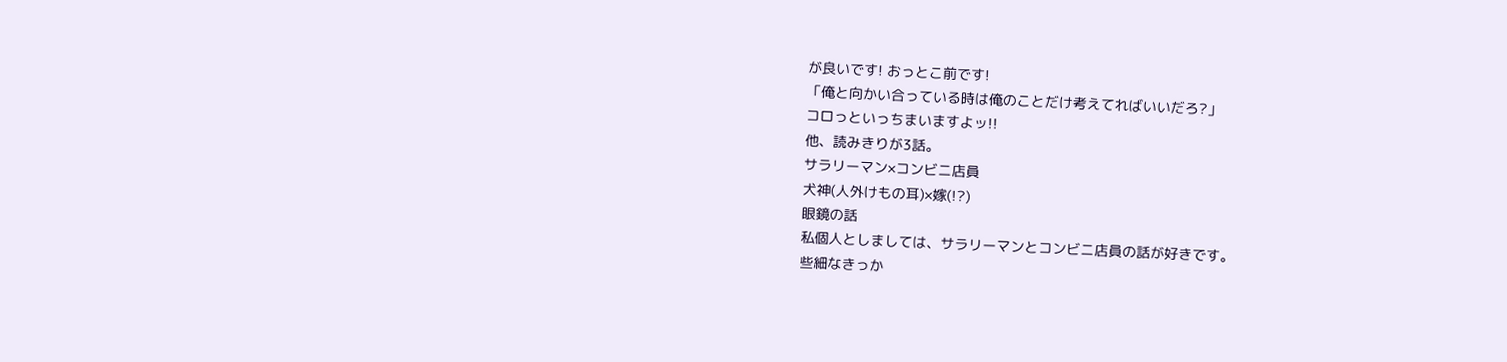が良いです! おっとこ前です!
「俺と向かい合っている時は俺のことだけ考えてればいいだろ?」
コロっといっちまいますよッ!!
他、読みきりが3話。
サラリーマン×コンビニ店員
犬神(人外けもの耳)×嫁(!?)
眼鏡の話
私個人としましては、サラリーマンとコンビニ店員の話が好きです。
些細なきっか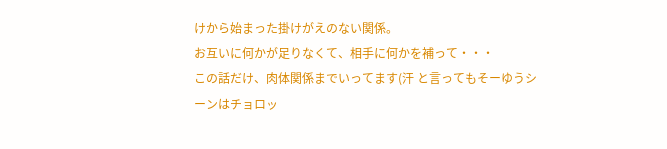けから始まった掛けがえのない関係。
お互いに何かが足りなくて、相手に何かを補って・・・
この話だけ、肉体関係までいってます(汗 と言ってもそーゆうシーンはチョロッ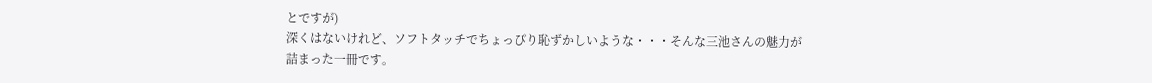とですが)
深くはないけれど、ソフトタッチでちょっぴり恥ずかしいような・・・そんな三池さんの魅力が
詰まった一冊です。